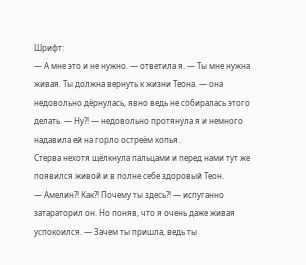Шрифт:
— А мне это и не нужно. — ответила я. — Ты мне нужна живая. Ты должна вернуть к жизни Теона. — она недовольно дёрнулась, явно ведь не собиралась этого делать. — Ну?! — недовольно протянула я и немного надавила ей на горло остреём копья.
Стерва нехотя щёлкнула пальцами и перед нами тут же появился живой и в полне себе здоровый Теон.
— Амелин?! Как?! Почему ты здесь?! — испуганно затараторил он. Но поняв, что я очень даже живая успокоился. — Зачем ты пришла, ведь ты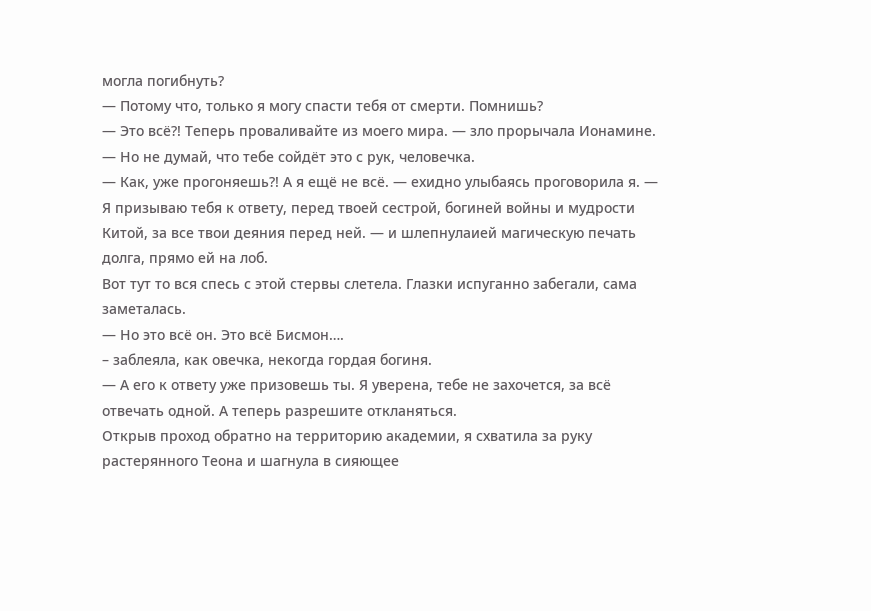могла погибнуть?
— Потому что, только я могу спасти тебя от смерти. Помнишь?
— Это всё?! Теперь проваливайте из моего мира. — зло прорычала Ионамине. — Но не думай, что тебе сойдёт это с рук, человечка.
— Как, уже прогоняешь?! А я ещё не всё. — ехидно улыбаясь проговорила я. — Я призываю тебя к ответу, перед твоей сестрой, богиней войны и мудрости Китой, за все твои деяния перед ней. — и шлепнулаией магическую печать долга, прямо ей на лоб.
Вот тут то вся спесь с этой стервы слетела. Глазки испуганно забегали, сама заметалась.
— Но это всё он. Это всё Бисмон….
– заблеяла, как овечка, некогда гордая богиня.
— А его к ответу уже призовешь ты. Я уверена, тебе не захочется, за всё отвечать одной. А теперь разрешите откланяться.
Открыв проход обратно на территорию академии, я схватила за руку растерянного Теона и шагнула в сияющее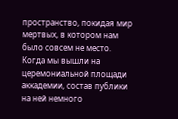пространство, покидая мир мертвых, в котором нам было совсем не место.
Когда мы вышли на церемониальной площади аккадемии, состав публики на ней немного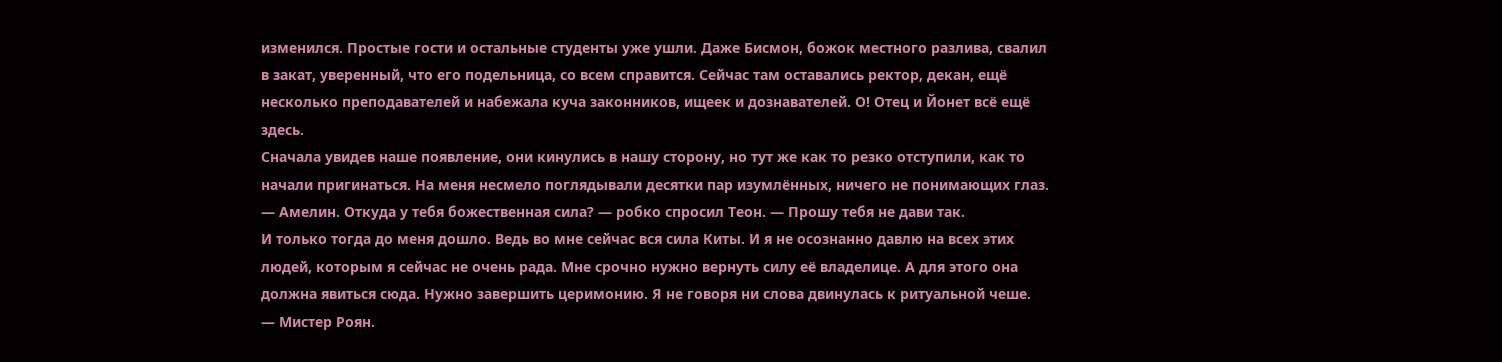изменился. Простые гости и остальные студенты уже ушли. Даже Бисмон, божок местного разлива, свалил в закат, уверенный, что его подельница, со всем справится. Сейчас там оставались ректор, декан, ещё несколько преподавателей и набежала куча законников, ищеек и дознавателей. О! Отец и Йонет всё ещё здесь.
Сначала увидев наше появление, они кинулись в нашу сторону, но тут же как то резко отступили, как то начали пригинаться. На меня несмело поглядывали десятки пар изумлённых, ничего не понимающих глаз.
— Амелин. Откуда у тебя божественная сила? — робко спросил Теон. — Прошу тебя не дави так.
И только тогда до меня дошло. Ведь во мне сейчас вся сила Киты. И я не осознанно давлю на всех этих людей, которым я сейчас не очень рада. Мне срочно нужно вернуть силу её владелице. А для этого она должна явиться сюда. Нужно завершить церимонию. Я не говоря ни слова двинулась к ритуальной чеше.
— Мистер Роян.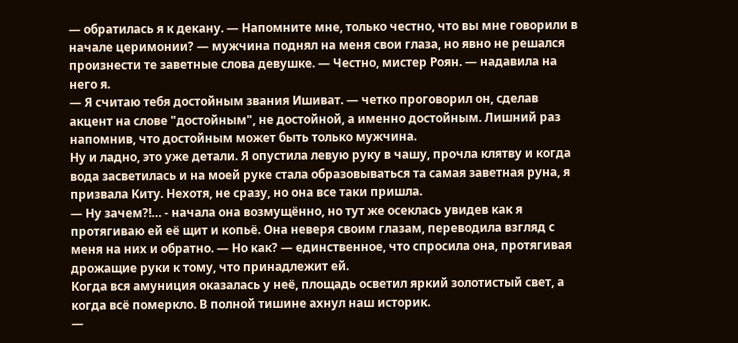— обратилась я к декану. — Напомните мне, только честно, что вы мне говорили в начале церимонии? — мужчина поднял на меня свои глаза, но явно не решался произнести те заветные слова девушке. — Честно, мистер Роян. — надавила на него я.
— Я считаю тебя достойным звания Ишиват. — четко проговорил он, сделав акцент на слове "достойным", не достойной, а именно достойным. Лишний раз напомнив, что достойным может быть только мужчина.
Ну и ладно, это уже детали. Я опустила левую руку в чашу, прочла клятву и когда вода засветилась и на моей руке стала образовываться та самая заветная руна, я призвала Киту. Нехотя, не сразу, но она все таки пришла.
— Ну зачем?!… - начала она возмущённо, но тут же осеклась увидев как я протягиваю ей её щит и копьё. Она неверя своим глазам, переводила взгляд с меня на них и обратно. — Но как? — единственное, что спросила она, протягивая дрожащие руки к тому, что принадлежит ей.
Когда вся амуниция оказалась у неё, площадь осветил яркий золотистый свет, а когда всё померкло. В полной тишине ахнул наш историк.
—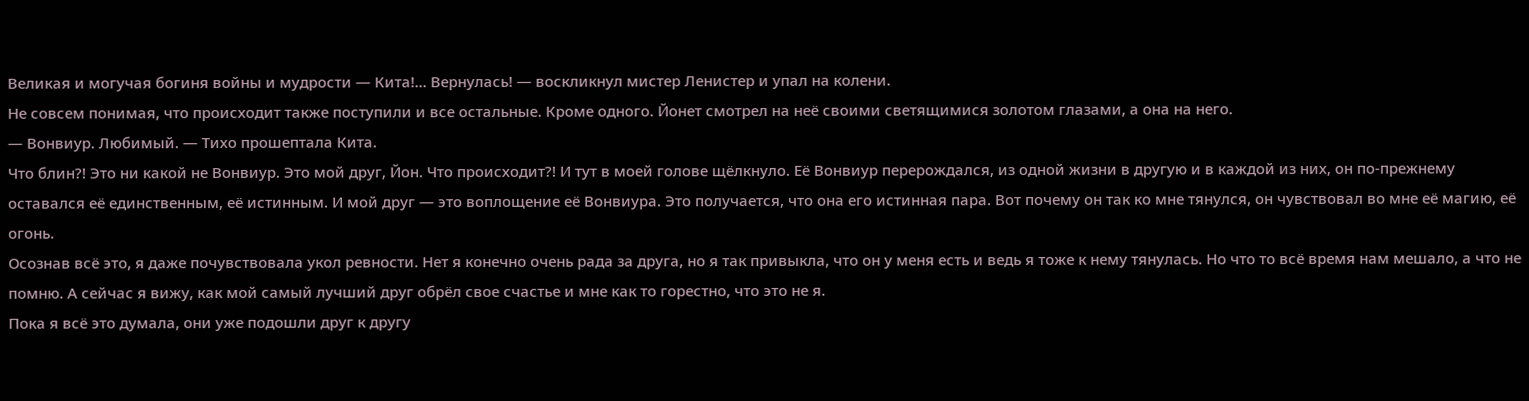Великая и могучая богиня войны и мудрости — Кита!… Вернулась! — воскликнул мистер Ленистер и упал на колени.
Не совсем понимая, что происходит также поступили и все остальные. Кроме одного. Йонет смотрел на неё своими светящимися золотом глазами, а она на него.
— Вонвиур. Любимый. — Тихо прошептала Кита.
Что блин?! Это ни какой не Вонвиур. Это мой друг, Йон. Что происходит?! И тут в моей голове щёлкнуло. Её Вонвиур перерождался, из одной жизни в другую и в каждой из них, он по-прежнему оставался её единственным, её истинным. И мой друг — это воплощение её Вонвиура. Это получается, что она его истинная пара. Вот почему он так ко мне тянулся, он чувствовал во мне её магию, её огонь.
Осознав всё это, я даже почувствовала укол ревности. Нет я конечно очень рада за друга, но я так привыкла, что он у меня есть и ведь я тоже к нему тянулась. Но что то всё время нам мешало, а что не помню. А сейчас я вижу, как мой самый лучший друг обрёл свое счастье и мне как то горестно, что это не я.
Пока я всё это думала, они уже подошли друг к другу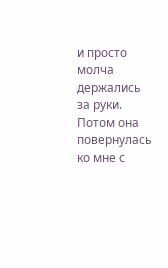и просто молча держались за руки. Потом она повернулась ко мне с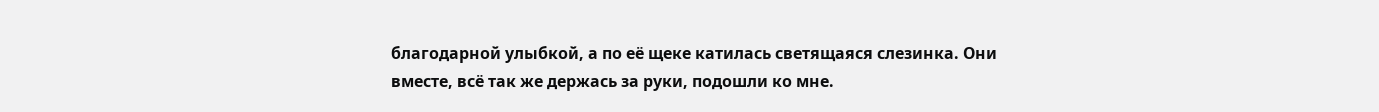благодарной улыбкой, а по её щеке катилась светящаяся слезинка. Они вместе, всё так же держась за руки, подошли ко мне.